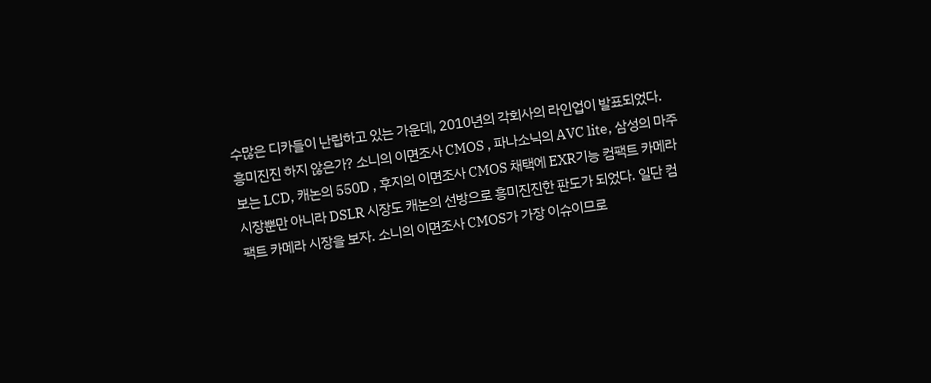수많은 디카들이 난립하고 있는 가운데, 2010년의 각회사의 라인업이 발표되었다. 흥미진진 하지 않은가? 소니의 이면조사 CMOS , 파나소닉의 AVC lite, 삼성의 마주보는 LCD, 캐논의 550D , 후지의 이면조사 CMOS 채택에 EXR기능 컴팩트 카메라 시장뿐만 아니라 DSLR 시장도 캐논의 선방으로 흥미진진한 판도가 되었다. 일단 컴팩트 카메라 시장을 보자. 소니의 이면조사 CMOS가 가장 이슈이므로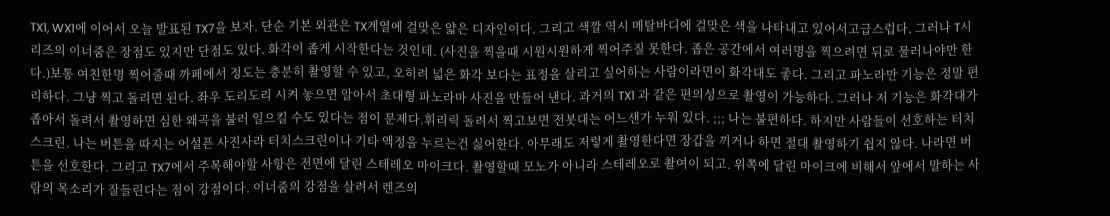TX1, WX1에 이어서 오늘 발표된 TX7을 보자. 단순 기본 외관은 TX계열에 걸맞은 얇은 디자인이다. 그리고 색깔 역시 메탈바디에 걸맞은 색을 나타내고 있어서고급스럽다. 그러나 T시리즈의 이너줌은 장점도 있지만 단점도 있다. 화각이 좁게 시작한다는 것인데. (사진을 찍을때 시원시원하게 찍어주질 못한다. 좁은 공간에서 여러명을 찍으려면 뒤로 물러나야만 한다.)보통 여친한명 찍어줄때 까페에서 정도는 충분히 촬영할 수 있고, 오히려 넓은 화각 보다는 표정을 살리고 싶어하는 사람이라면이 화각대도 좋다. 그리고 파노라만 기능은 정말 편리하다. 그냥 찍고 돌리면 된다. 좌우 도리도리 시켜 놓으면 알아서 초대형 파노라마 사진을 만들어 낸다. 과거의 TX1 과 같은 편의성으로 촬영이 가능하다. 그러나 저 기능은 화각대가 좁아서 돌려서 촬영하면 심한 왜곡을 불러 일으킬 수도 있다는 점이 문제다.휘리릭 돌려서 찍고보면 전봇대는 어느샌가 누워 있다. ;;; 나는 불편하다. 하지만 사람들이 선호하는 터치스크린. 나는 버튼을 따지는 어설픈 사진사라 터치스크린이나 기타 액정을 누르는건 싫어한다. 아무래도 저렇게 촬영한다면 장갑을 끼거나 하면 절대 촬영하기 쉽지 않다. 나라면 버튼을 선호한다. 그리고 TX7에서 주목해야할 사항은 전면에 달린 스테레오 마이크다. 촬영할때 모노가 아니라 스테레오로 촬여이 되고. 위쪽에 달린 마이크에 비해서 앞에서 말하는 사람의 목소리가 잘들린다는 점이 강점이다. 이너줌의 강점을 살려서 렌즈의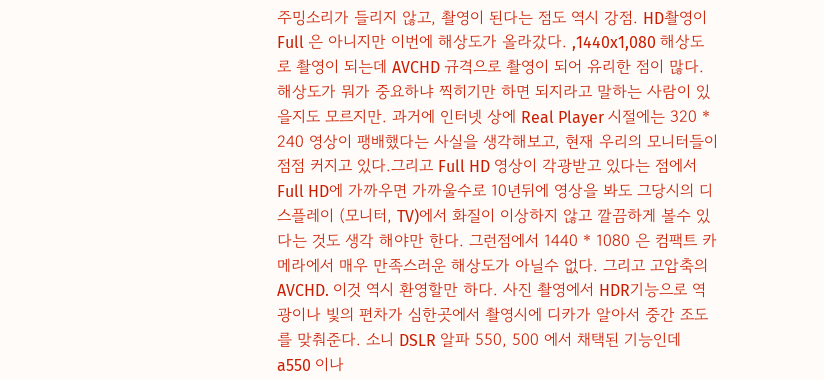주밍소리가 들리지 않고, 촬영이 된다는 점도 역시 강점. HD촬영이 Full 은 아니지만 이번에 해상도가 올라갔다. ,1440x1,080 해상도로 촬영이 되는데 AVCHD 규격으로 촬영이 되어 유리한 점이 많다. 해상도가 뭐가 중요하냐 찍히기만 하면 되지라고 말하는 사람이 있을지도 모르지만. 과거에 인터넷 상에 Real Player 시절에는 320 * 240 영상이 팽배했다는 사실을 생각해보고, 현재 우리의 모니터들이 점점 커지고 있다.그리고 Full HD 영상이 각광받고 있다는 점에서 Full HD에 가까우면 가까울수로 10년뒤에 영상을 봐도 그당시의 디스플레이 (모니터, TV)에서 화질이 이상하지 않고 깔끔하게 볼수 있다는 것도 생각 해야만 한다. 그런점에서 1440 * 1080 은 컴팩트 카메라에서 매우 만족스러운 해상도가 아닐수 없다. 그리고 고압축의 AVCHD. 이것 역시 환영할만 하다. 사진 촬영에서 HDR기능으로 역광이나 빛의 편차가 심한곳에서 촬영시에 디카가 알아서 중간 조도를 맞춰준다. 소니 DSLR 알파 550, 500 에서 채택된 기능인데 a550 이나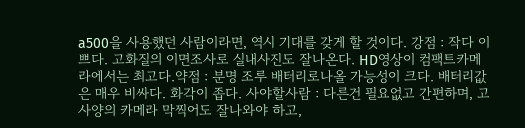a500을 사용했던 사람이라면, 역시 기대를 갖게 할 것이다. 강점 : 작다 이쁘다. 고화질의 이면조사로 실내사진도 잘나온다. HD영상이 컴팩트카메라에서는 최고다.약점 : 분명 조루 배터리로나올 가능성이 크다. 배터리값은 매우 비싸다. 화각이 좁다. 사야할사람 : 다른건 필요없고 간편하며, 고사양의 카메라 막찍어도 잘나와야 하고,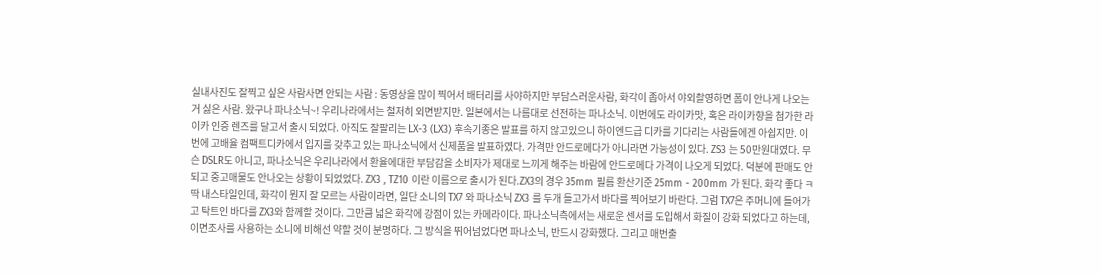실내사진도 잘찍고 싶은 사람사면 안되는 사람 : 동영상을 많이 찍어서 배터리를 사야하지만 부담스러운사람, 화각이 좁아서 야외촬영하면 폼이 안나게 나오는거 싫은 사람. 왔구나 파나소닉~! 우리나라에서는 철저히 외면받지만. 일본에서는 나름대로 선전하는 파나소닉. 이번에도 라이카맛, 혹은 라이카향을 첨가한 라이카 인증 렌즈를 달고서 출시 되었다. 아직도 잘팔리는 LX-3 (LX3) 후속기종은 발표를 하지 않고있으니 하이엔드급 디카를 기다리는 사람들에겐 아쉽지만. 이번에 고배율 컴팩트디카에서 입지를 갖추고 있는 파나소닉에서 신제품을 발표하였다. 가격만 안드로메다가 아니라면 가능성이 있다. ZS3 는 50만원대였다. 무슨 DSLR도 아니고, 파나소닉은 우리나라에서 환율에대한 부담감을 소비자가 제대로 느끼게 해주는 바람에 안드로메다 가격이 나오게 되었다. 덕분에 판매도 안되고 중고매물도 안나오는 상황이 되었었다. ZX3 , TZ10 이란 이름으로 출시가 된다.ZX3의 경우 35mm 필름 환산기준 25mm - 200mm 가 된다. 화각 좋다 ㅋ 딱 내스타일인데, 화각이 뭔지 잘 모르는 사람이라면, 일단 소니의 TX7 와 파나소닉 ZX3 를 두개 들고가서 바다를 찍어보기 바란다. 그럼 TX7은 주머니에 들어가고 탁트인 바다를 ZX3와 함께할 것이다. 그만큼 넓은 화각에 강점이 있는 카메라이다. 파나소닉측에서는 새로운 센서를 도입해서 화질이 강화 되었다고 하는데, 이면조사를 사용하는 소니에 비해선 약할 것이 분명하다. 그 방식을 뛰어넘었다면 파나소닉, 반드시 강화했다. 그리고 매번출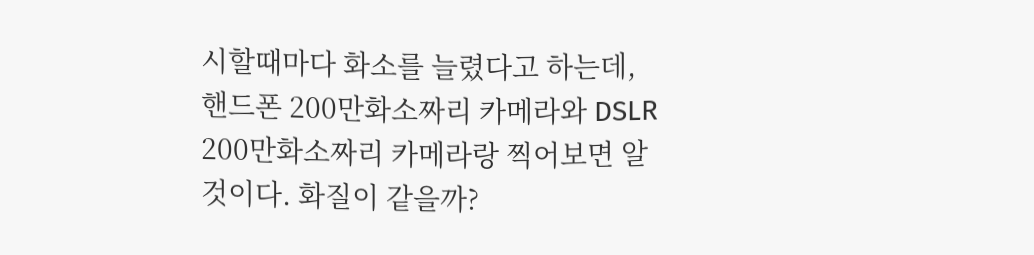시할때마다 화소를 늘렸다고 하는데, 핸드폰 200만화소짜리 카메라와 DSLR 200만화소짜리 카메라랑 찍어보면 알것이다. 화질이 같을까?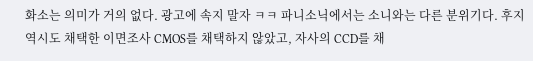화소는 의미가 거의 없다. 광고에 속지 말자 ㅋㅋ 파니소닉에서는 소니와는 다른 분위기다. 후지 역시도 채택한 이면조사 CMOS를 채택하지 않았고, 자사의 CCD를 채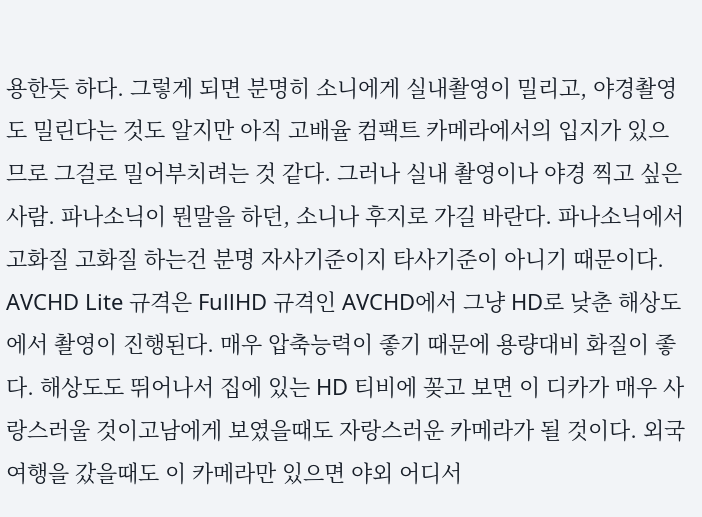용한듯 하다. 그렇게 되면 분명히 소니에게 실내촬영이 밀리고, 야경촬영도 밀린다는 것도 알지만 아직 고배율 컴팩트 카메라에서의 입지가 있으므로 그걸로 밀어부치려는 것 같다. 그러나 실내 촬영이나 야경 찍고 싶은 사람. 파나소닉이 뭔말을 하던, 소니나 후지로 가길 바란다. 파나소닉에서 고화질 고화질 하는건 분명 자사기준이지 타사기준이 아니기 때문이다. AVCHD Lite 규격은 FullHD 규격인 AVCHD에서 그냥 HD로 낮춘 해상도에서 촬영이 진행된다. 매우 압축능력이 좋기 때문에 용량대비 화질이 좋다. 해상도도 뛰어나서 집에 있는 HD 티비에 꽂고 보면 이 디카가 매우 사랑스러울 것이고남에게 보였을때도 자랑스러운 카메라가 될 것이다. 외국 여행을 갔을때도 이 카메라만 있으면 야외 어디서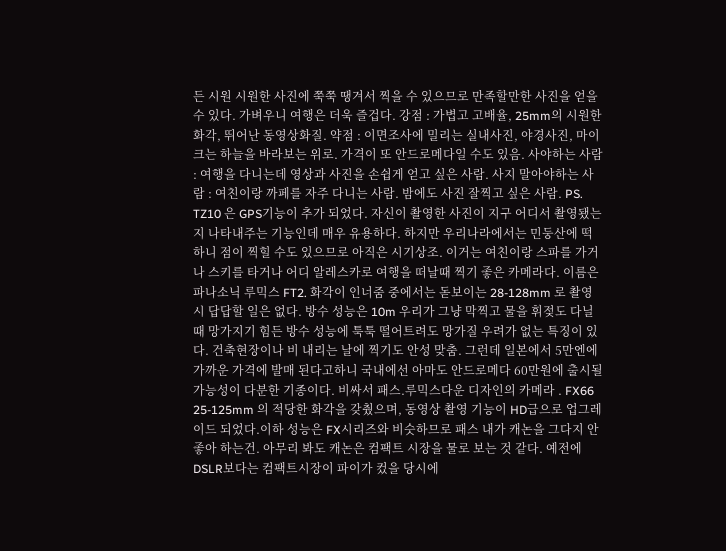든 시원 시원한 사진에 쭉쭉 땡겨서 찍을 수 있으므로 만족할만한 사진을 얻을 수 있다. 가벼우니 여행은 더욱 즐겁다. 강점 : 가볍고 고배율, 25mm의 시원한 화각, 뛰어난 동영상화질. 약점 : 이면조사에 밀리는 실내사진, 야경사진, 마이크는 하늘을 바라보는 위로. 가격이 또 안드로메다일 수도 있음. 사야하는 사람 : 여행을 다니는데 영상과 사진을 손쉽게 얻고 싶은 사람. 사지 말아야하는 사람 : 여친이랑 까페를 자주 다니는 사람. 밤에도 사진 잘찍고 싶은 사람. PS. TZ10 은 GPS기능이 추가 되었다. 자신이 촬영한 사진이 지구 어디서 촬영됐는지 나타내주는 기능인데 매우 유용하다. 하지만 우리나라에서는 민둥산에 떡하니 점이 찍힐 수도 있으므로 아직은 시기상조. 이거는 여친이랑 스파를 가거나 스키를 타거나 어디 알레스카로 여행을 떠날때 찍기 좋은 카메라다. 이름은 파나소닉 루믹스 FT2. 화각이 인너줌 중에서는 돋보이는 28-128mm 로 촬영시 답답할 일은 없다. 방수 성능은 10m 우리가 그냥 막찍고 물을 휘젖도 다닐때 망가지기 힘든 방수 성능에 툭툭 떨어트려도 망가질 우려가 없는 특징이 있다. 건축현장이나 비 내리는 날에 찍기도 안성 맞춤. 그런데 일본에서 5만엔에 가까운 가격에 발매 된다고하니 국내에선 아마도 안드로메다 60만원에 출시될가능성이 다분한 기종이다. 비싸서 패스.루믹스다운 디자인의 카메라 . FX66 25-125mm 의 적당한 화각을 갖췄으며, 동영상 촬영 기능이 HD급으로 업그레이드 되었다.이하 성능은 FX시리즈와 비슷하므로 패스 내가 캐논을 그다지 안좋아 하는건. 아무리 봐도 캐논은 컴팩트 시장을 물로 보는 것 같다. 예전에 DSLR보다는 컴팩트시장이 파이가 컸을 당시에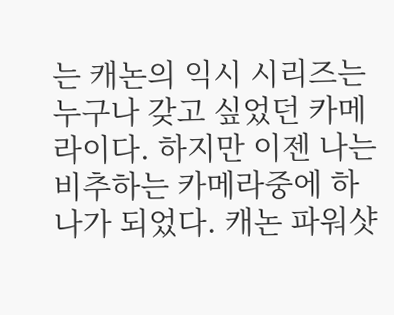는 캐논의 익시 시리즈는누구나 갖고 싶었던 카메라이다. 하지만 이젠 나는 비추하는 카메라중에 하나가 되었다. 캐논 파워샷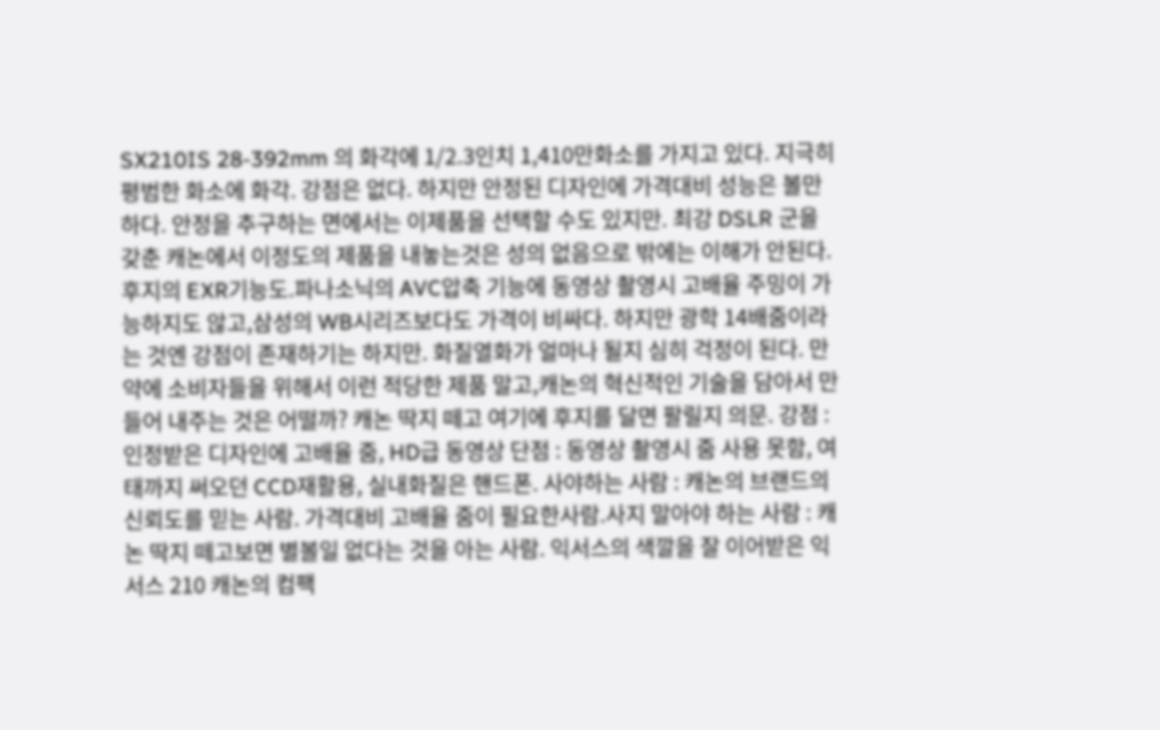SX210IS 28-392mm 의 화각에 1/2.3인치 1,410만화소를 가지고 있다. 지극히 평범한 화소에 화각. 강점은 없다. 하지만 안정된 디자인에 가격대비 성능은 볼만하다. 안정을 추구하는 면에서는 이제품을 선택할 수도 있지만. 최강 DSLR 군을 갖춘 캐논에서 이정도의 제품을 내놓는것은 성의 없음으로 밖에는 이해가 안된다. 후지의 EXR기능도.파나소닉의 AVC압축 기능에 동영상 촬영시 고배율 주밍이 가능하지도 않고,삼성의 WB시리즈보다도 가격이 비싸다. 하지만 광학 14배줌이라는 것엔 강점이 존재하기는 하지만. 화질열화가 얼마나 될지 심히 걱정이 된다. 만약에 소비자들을 위해서 이런 적당한 제품 말고,캐논의 혁신적인 기술을 담아서 만들어 내주는 것은 어떨까? 캐논 딱지 떼고 여기에 후지를 달면 팔릴지 의문. 강점 : 인정받은 디자인에 고배율 줌, HD급 동영상 단점 : 동영상 촬영시 줌 사용 못함, 여태까지 써오던 CCD재활용, 실내화질은 핸드폰. 사야하는 사람 : 캐논의 브랜드의 신뢰도를 믿는 사람. 가격대비 고배율 줌이 필요한사람.사지 말아야 하는 사람 : 캐논 딱지 떼고보면 별볼일 없다는 것을 아는 사람. 익서스의 색깔을 잘 이어받은 익서스 210 캐논의 컴팩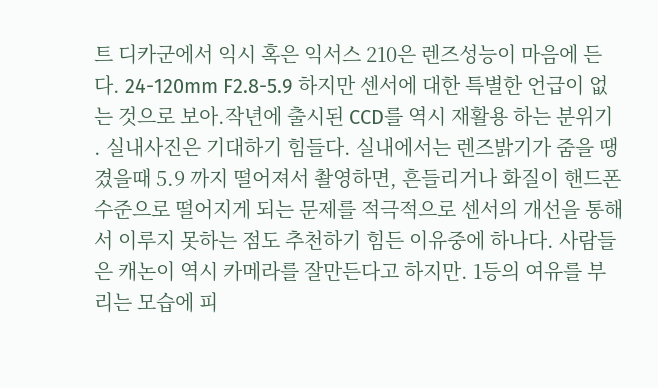트 디카군에서 익시 혹은 익서스 210은 렌즈성능이 마음에 든다. 24-120mm F2.8-5.9 하지만 센서에 대한 특별한 언급이 없는 것으로 보아.작년에 출시된 CCD를 역시 재활용 하는 분위기 . 실내사진은 기대하기 힘들다. 실내에서는 렌즈밝기가 줌을 땡겼을때 5.9 까지 떨어져서 촬영하면, 흔들리거나 화질이 핸드폰 수준으로 떨어지게 되는 문제를 적극적으로 센서의 개선을 통해서 이루지 못하는 점도 추천하기 힘든 이유중에 하나다. 사람들은 캐논이 역시 카메라를 잘만든다고 하지만. 1등의 여유를 부리는 모습에 피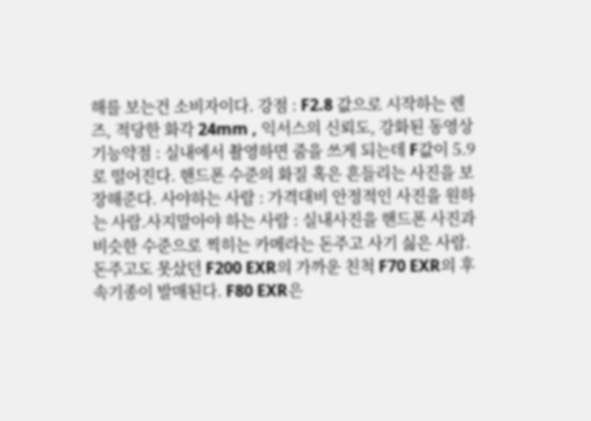해를 보는건 소비자이다. 강점 : F2.8 값으로 시작하는 렌즈, 적당한 화각 24mm , 익서스의 신뢰도, 강화된 동영상 기능약점 : 실내에서 촬영하면 줌을 쓰게 되는데 F값이 5.9로 떨어진다. 핸드폰 수준의 화질 혹은 흔들리는 사진을 보장해준다. 사야하는 사람 : 가격대비 안정적인 사진을 원하는 사람.사지말아야 하는 사람 : 실내사진을 핸드폰 사진과 비슷한 수준으로 찍히는 카메라는 돈주고 사기 싫은 사람. 돈주고도 못샀던 F200 EXR의 가까운 친척 F70 EXR의 후속기종이 발매된다. F80 EXR은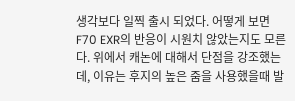생각보다 일찍 출시 되었다. 어떻게 보면 F70 EXR의 반응이 시원치 않았는지도 모른다. 위에서 캐논에 대해서 단점을 강조했는데, 이유는 후지의 높은 줌을 사용했을때 발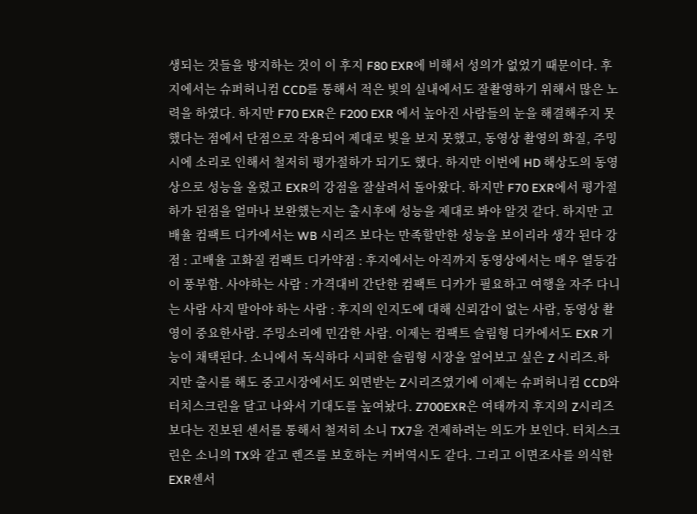생되는 것들을 방지하는 것이 이 후지 F80 EXR에 비해서 성의가 없었기 때문이다. 후지에서는 슈퍼허니컴 CCD를 통해서 적은 빛의 실내에서도 잘촬영하기 위해서 많은 노력을 하였다. 하지만 F70 EXR은 F200 EXR 에서 높아진 사람들의 눈을 해결해주지 못했다는 점에서 단점으로 작용되어 제대로 빛을 보지 못했고, 동영상 촬영의 화질, 주밍시에 소리로 인해서 철저히 평가절하가 되기도 했다. 하지만 이번에 HD 해상도의 동영상으로 성능을 올렸고 EXR의 강점을 잘살려서 돌아왔다. 하지만 F70 EXR에서 평가절하가 된점을 얼마나 보완했는지는 출시후에 성능을 제대로 봐야 알것 같다. 하지만 고배율 컴팩트 디카에서는 WB 시리즈 보다는 만족할만한 성능을 보이리라 생각 된다 강점 : 고배율 고화질 컴팩트 디카약점 : 후지에서는 아직까지 동영상에서는 매우 열등감이 풍부함. 사야하는 사람 : 가격대비 간단한 컴팩트 디카가 필요하고 여행을 자주 다니는 사람 사지 말아야 하는 사람 : 후지의 인지도에 대해 신뢰감이 없는 사람, 동영상 촬영이 중요한사람. 주밍소리에 민감한 사람. 이제는 컴팩트 슬림형 디카에서도 EXR 기능이 채택된다. 소니에서 독식하다 시피한 슬림형 시장을 엎어보고 싶은 Z 시리즈.하지만 출시를 해도 중고시장에서도 외면받는 Z시리즈였기에 이제는 슈퍼허니컴 CCD와 터치스크린을 달고 나와서 기대도를 높여놨다. Z700EXR은 여태까지 후지의 Z시리즈보다는 진보된 센서를 통해서 철저히 소니 TX7을 견제하려는 의도가 보인다. 터치스크린은 소니의 TX와 같고 렌즈를 보호하는 커버역시도 같다. 그리고 이면조사를 의식한 EXR센서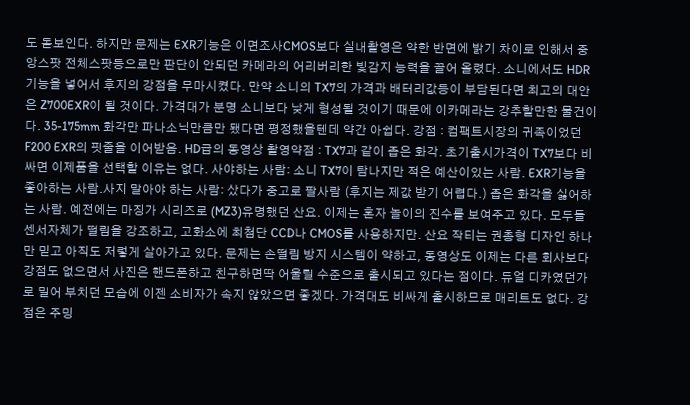도 돋보인다. 하지만 문제는 EXR기능은 이면조사CMOS보다 실내촬영은 약한 반면에 밝기 차이로 인해서 중앙스팟 전체스팟등으로만 판단이 안되던 카메라의 어리버리한 빛감지 능력을 끌어 올렸다. 소니에서도 HDR 기능을 넣어서 후지의 강점을 무마시켰다. 만약 소니의 TX7의 가격과 배터리값등이 부담된다면 최고의 대안은 Z700EXR이 될 것이다. 가격대가 분명 소니보다 낮게 형성될 것이기 때문에 이카메라는 강추할만한 물건이다. 35-175mm 화각만 파나소닉만큼만 됐다면 평정했을텐데 약간 아쉽다. 강점 : 컴팩트시장의 귀족이었던 F200 EXR의 핏줄을 이어받음. HD급의 동영상 촬영약점 : TX7과 같이 좁은 화각. 초기출시가격이 TX7보다 비싸면 이제품을 선택할 이유는 없다. 사야하는 사람: 소니 TX7이 탐나지만 적은 예산이있는 사람. EXR기능을 좋아하는 사람.사지 말아야 하는 사람: 샀다가 중고로 팔사람 (후지는 제값 받기 어렵다.) 좁은 화각을 싫어하는 사람. 예전에는 마징가 시리즈로 (MZ3)유명했던 산요. 이제는 혼자 놀이의 진수를 보여주고 있다. 모두들 센서자체가 떨림을 강조하고, 고화소에 최첨단 CCD나 CMOS를 사용하지만. 산요 작티는 권총형 디자인 하나만 믿고 아직도 저렇게 살아가고 있다. 문제는 손떨림 방지 시스템이 약하고, 동영상도 이제는 다른 회사보다 강점도 없으면서 사진은 핸드폰하고 친구하면딱 어울릴 수준으로 출시되고 있다는 점이다. 듀얼 디카였던가로 밀어 부치던 모습에 이젠 소비자가 속지 않았으면 좋겠다. 가격대도 비싸게 출시하므로 매리트도 없다. 강점은 주밍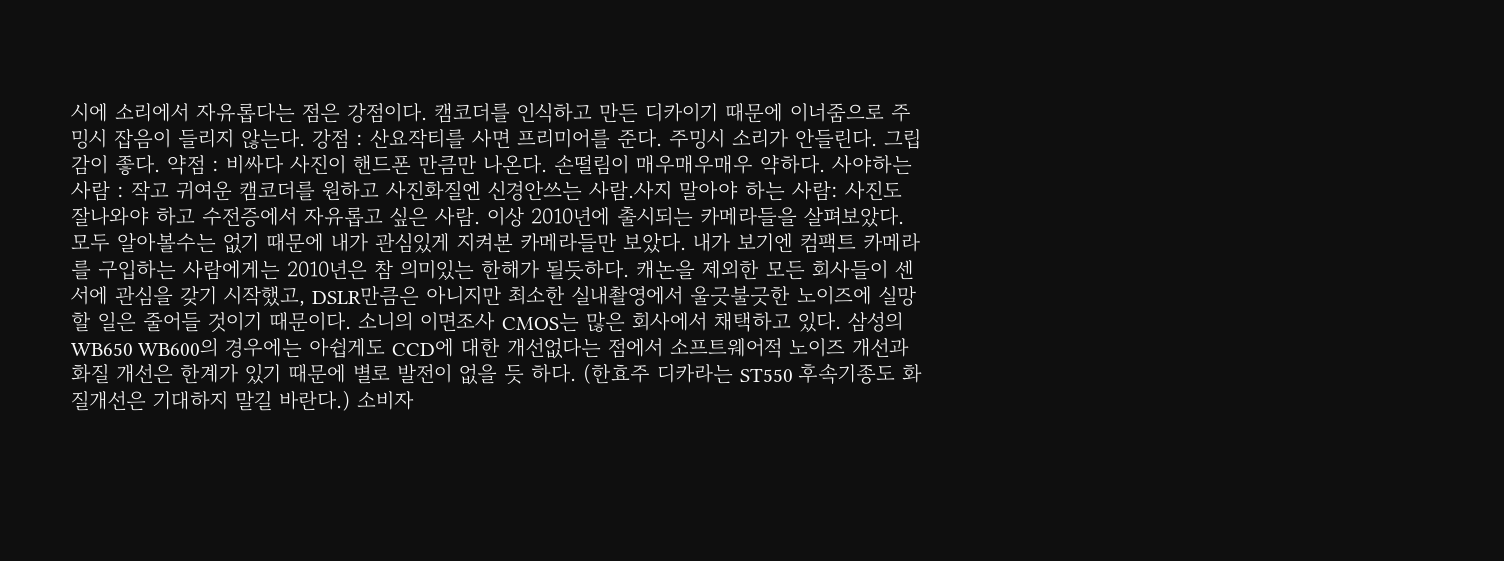시에 소리에서 자유롭다는 점은 강점이다. 캠코더를 인식하고 만든 디카이기 때문에 이너줌으로 주밍시 잡음이 들리지 않는다. 강점 : 산요작티를 사면 프리미어를 준다. 주밍시 소리가 안들린다. 그립감이 좋다. 약점 : 비싸다 사진이 핸드폰 만큼만 나온다. 손떨림이 매우매우매우 약하다. 사야하는 사람 : 작고 귀여운 캠코더를 원하고 사진화질엔 신경안쓰는 사람.사지 말아야 하는 사람: 사진도 잘나와야 하고 수전증에서 자유롭고 싶은 사람. 이상 2010년에 출시되는 카메라들을 살펴보았다. 모두 알아볼수는 없기 때문에 내가 관심있게 지켜본 카메라들만 보았다. 내가 보기엔 컴팩트 카메라를 구입하는 사람에게는 2010년은 참 의미있는 한해가 될듯하다. 캐논을 제외한 모든 회사들이 센서에 관심을 갖기 시작했고, DSLR만큼은 아니지만 최소한 실내촬영에서 울긋불긋한 노이즈에 실망할 일은 줄어들 것이기 때문이다. 소니의 이면조사 CMOS는 많은 회사에서 채택하고 있다. 삼성의 WB650 WB600의 경우에는 아쉽게도 CCD에 대한 개선없다는 점에서 소프트웨어적 노이즈 개선과 화질 개선은 한계가 있기 때문에 별로 발전이 없을 듯 하다. (한효주 디카라는 ST550 후속기종도 화질개선은 기대하지 말길 바란다.) 소비자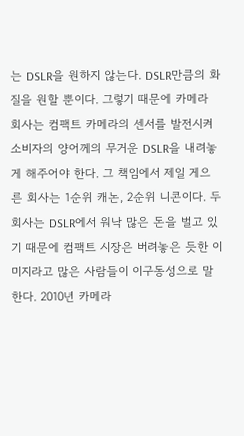는 DSLR을 원하지 않는다. DSLR만큼의 화질을 원할 뿐이다. 그렇기 때문에 카메라 회사는 컴팩트 카메라의 센서를 발전시켜 소비자의 양어께의 무거운 DSLR을 내려놓게 해주어야 한다. 그 책임에서 제일 게으른 회사는 1순위 캐논, 2순위 니콘이다. 두회사는 DSLR에서 워낙 많은 돈을 벌고 있기 때문에 컴팩트 시장은 버려놓은 듯한 이미지라고 많은 사람들이 이구동성으로 말한다. 2010년 카메라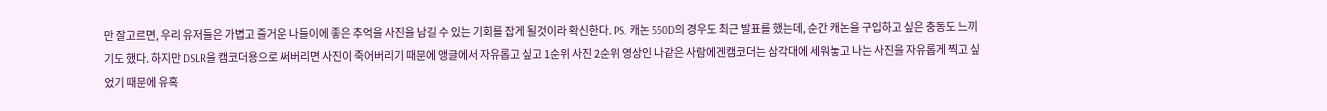만 잘고르면, 우리 유저들은 가볍고 즐거운 나들이에 좋은 추억을 사진을 남길 수 있는 기회를 잡게 될것이라 확신한다. PS. 캐논 550D의 경우도 최근 발표를 했는데, 순간 캐논을 구입하고 싶은 충동도 느끼기도 했다. 하지만 DSLR을 캠코더용으로 써버리면 사진이 죽어버리기 때문에 앵글에서 자유롭고 싶고 1순위 사진 2순위 영상인 나같은 사람에겐캠코더는 삼각대에 세워놓고 나는 사진을 자유롭게 찍고 싶었기 때문에 유혹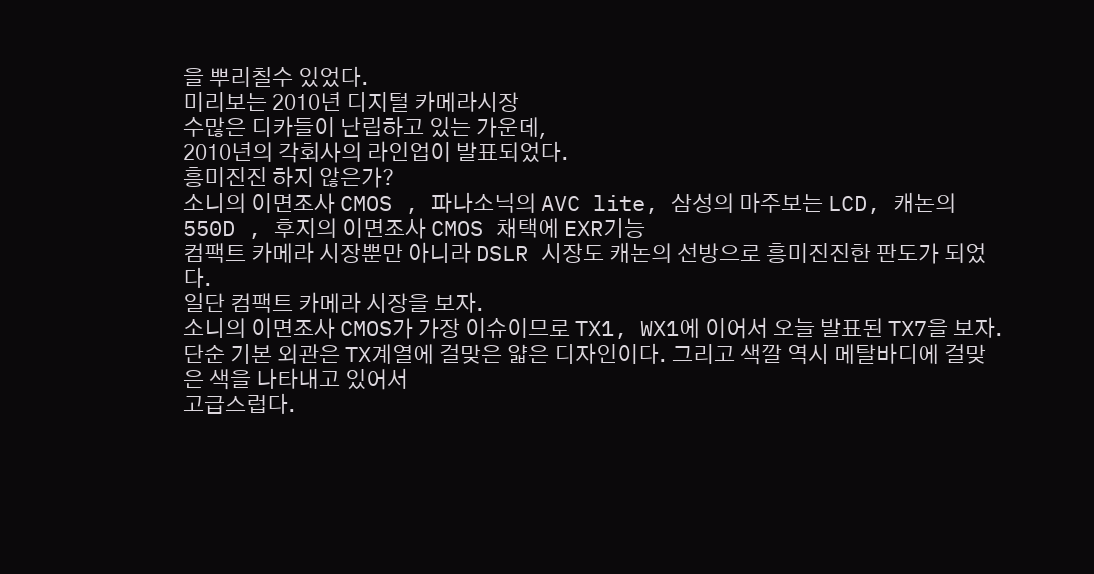을 뿌리칠수 있었다.
미리보는 2010년 디지털 카메라시장
수많은 디카들이 난립하고 있는 가운데,
2010년의 각회사의 라인업이 발표되었다.
흥미진진 하지 않은가?
소니의 이면조사 CMOS , 파나소닉의 AVC lite, 삼성의 마주보는 LCD, 캐논의 550D , 후지의 이면조사 CMOS 채택에 EXR기능
컴팩트 카메라 시장뿐만 아니라 DSLR 시장도 캐논의 선방으로 흥미진진한 판도가 되었다.
일단 컴팩트 카메라 시장을 보자.
소니의 이면조사 CMOS가 가장 이슈이므로 TX1, WX1에 이어서 오늘 발표된 TX7을 보자.
단순 기본 외관은 TX계열에 걸맞은 얇은 디자인이다. 그리고 색깔 역시 메탈바디에 걸맞은 색을 나타내고 있어서
고급스럽다.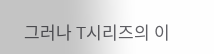그러나 T시리즈의 이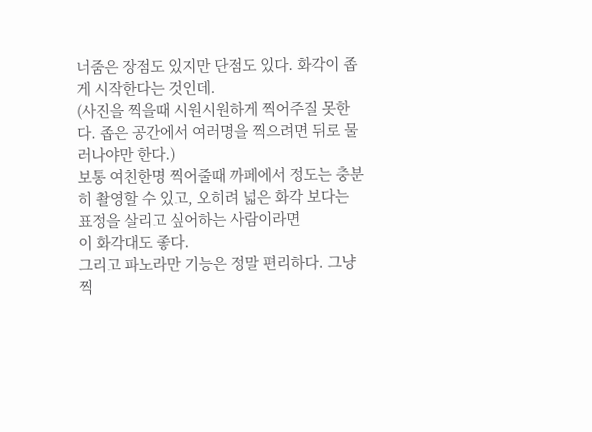너줌은 장점도 있지만 단점도 있다. 화각이 좁게 시작한다는 것인데.
(사진을 찍을때 시원시원하게 찍어주질 못한다. 좁은 공간에서 여러명을 찍으려면 뒤로 물러나야만 한다.)
보통 여친한명 찍어줄때 까페에서 정도는 충분히 촬영할 수 있고, 오히려 넓은 화각 보다는 표정을 살리고 싶어하는 사람이라면
이 화각대도 좋다.
그리고 파노라만 기능은 정말 편리하다. 그냥 찍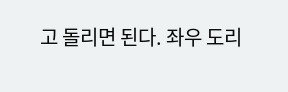고 돌리면 된다. 좌우 도리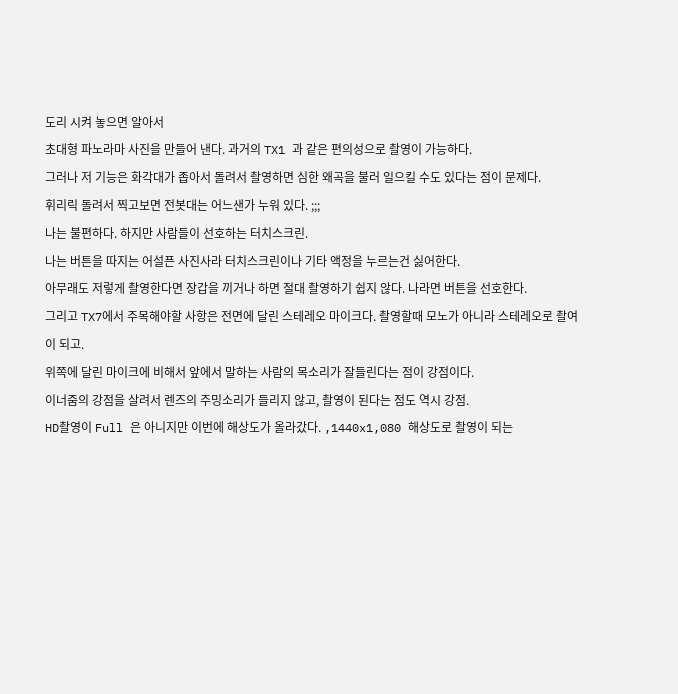도리 시켜 놓으면 알아서
초대형 파노라마 사진을 만들어 낸다. 과거의 TX1 과 같은 편의성으로 촬영이 가능하다.
그러나 저 기능은 화각대가 좁아서 돌려서 촬영하면 심한 왜곡을 불러 일으킬 수도 있다는 점이 문제다.
휘리릭 돌려서 찍고보면 전봇대는 어느샌가 누워 있다. ;;;
나는 불편하다. 하지만 사람들이 선호하는 터치스크린.
나는 버튼을 따지는 어설픈 사진사라 터치스크린이나 기타 액정을 누르는건 싫어한다.
아무래도 저렇게 촬영한다면 장갑을 끼거나 하면 절대 촬영하기 쉽지 않다. 나라면 버튼을 선호한다.
그리고 TX7에서 주목해야할 사항은 전면에 달린 스테레오 마이크다. 촬영할때 모노가 아니라 스테레오로 촬여이 되고.
위쪽에 달린 마이크에 비해서 앞에서 말하는 사람의 목소리가 잘들린다는 점이 강점이다.
이너줌의 강점을 살려서 렌즈의 주밍소리가 들리지 않고, 촬영이 된다는 점도 역시 강점.
HD촬영이 Full 은 아니지만 이번에 해상도가 올라갔다. ,1440x1,080 해상도로 촬영이 되는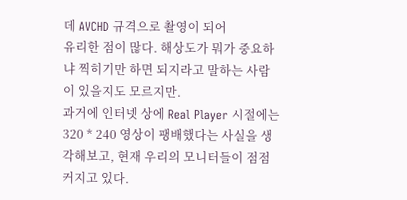데 AVCHD 규격으로 촬영이 되어
유리한 점이 많다. 해상도가 뭐가 중요하냐 찍히기만 하면 되지라고 말하는 사람이 있을지도 모르지만.
과거에 인터넷 상에 Real Player 시절에는 320 * 240 영상이 팽배했다는 사실을 생각해보고, 현재 우리의 모니터들이 점점 커지고 있다.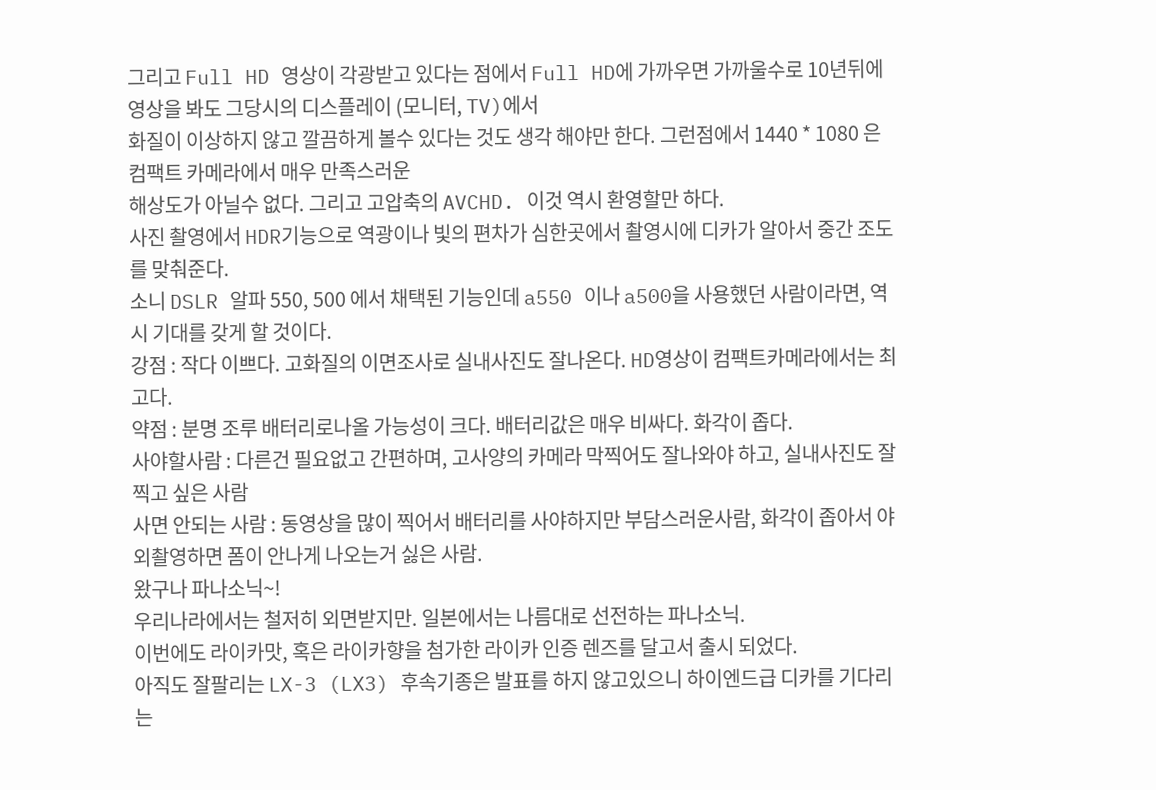그리고 Full HD 영상이 각광받고 있다는 점에서 Full HD에 가까우면 가까울수로 10년뒤에 영상을 봐도 그당시의 디스플레이 (모니터, TV)에서
화질이 이상하지 않고 깔끔하게 볼수 있다는 것도 생각 해야만 한다. 그런점에서 1440 * 1080 은 컴팩트 카메라에서 매우 만족스러운
해상도가 아닐수 없다. 그리고 고압축의 AVCHD. 이것 역시 환영할만 하다.
사진 촬영에서 HDR기능으로 역광이나 빛의 편차가 심한곳에서 촬영시에 디카가 알아서 중간 조도를 맞춰준다.
소니 DSLR 알파 550, 500 에서 채택된 기능인데 a550 이나 a500을 사용했던 사람이라면, 역시 기대를 갖게 할 것이다.
강점 : 작다 이쁘다. 고화질의 이면조사로 실내사진도 잘나온다. HD영상이 컴팩트카메라에서는 최고다.
약점 : 분명 조루 배터리로나올 가능성이 크다. 배터리값은 매우 비싸다. 화각이 좁다.
사야할사람 : 다른건 필요없고 간편하며, 고사양의 카메라 막찍어도 잘나와야 하고, 실내사진도 잘찍고 싶은 사람
사면 안되는 사람 : 동영상을 많이 찍어서 배터리를 사야하지만 부담스러운사람, 화각이 좁아서 야외촬영하면 폼이 안나게 나오는거 싫은 사람.
왔구나 파나소닉~!
우리나라에서는 철저히 외면받지만. 일본에서는 나름대로 선전하는 파나소닉.
이번에도 라이카맛, 혹은 라이카향을 첨가한 라이카 인증 렌즈를 달고서 출시 되었다.
아직도 잘팔리는 LX-3 (LX3) 후속기종은 발표를 하지 않고있으니 하이엔드급 디카를 기다리는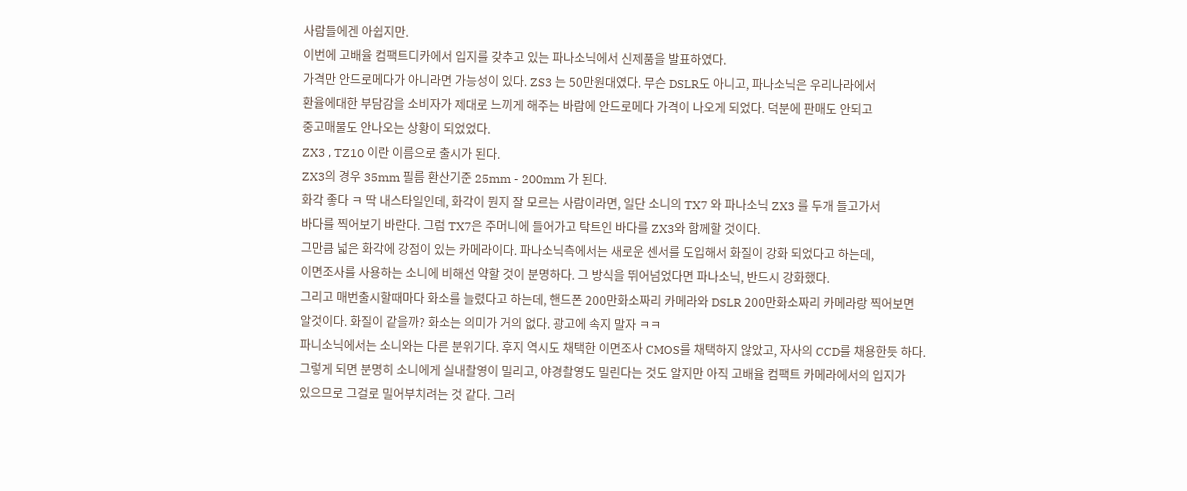사람들에겐 아쉽지만.
이번에 고배율 컴팩트디카에서 입지를 갖추고 있는 파나소닉에서 신제품을 발표하였다.
가격만 안드로메다가 아니라면 가능성이 있다. ZS3 는 50만원대였다. 무슨 DSLR도 아니고, 파나소닉은 우리나라에서
환율에대한 부담감을 소비자가 제대로 느끼게 해주는 바람에 안드로메다 가격이 나오게 되었다. 덕분에 판매도 안되고
중고매물도 안나오는 상황이 되었었다.
ZX3 , TZ10 이란 이름으로 출시가 된다.
ZX3의 경우 35mm 필름 환산기준 25mm - 200mm 가 된다.
화각 좋다 ㅋ 딱 내스타일인데, 화각이 뭔지 잘 모르는 사람이라면, 일단 소니의 TX7 와 파나소닉 ZX3 를 두개 들고가서
바다를 찍어보기 바란다. 그럼 TX7은 주머니에 들어가고 탁트인 바다를 ZX3와 함께할 것이다.
그만큼 넓은 화각에 강점이 있는 카메라이다. 파나소닉측에서는 새로운 센서를 도입해서 화질이 강화 되었다고 하는데,
이면조사를 사용하는 소니에 비해선 약할 것이 분명하다. 그 방식을 뛰어넘었다면 파나소닉, 반드시 강화했다.
그리고 매번출시할때마다 화소를 늘렸다고 하는데, 핸드폰 200만화소짜리 카메라와 DSLR 200만화소짜리 카메라랑 찍어보면
알것이다. 화질이 같을까? 화소는 의미가 거의 없다. 광고에 속지 말자 ㅋㅋ
파니소닉에서는 소니와는 다른 분위기다. 후지 역시도 채택한 이면조사 CMOS를 채택하지 않았고, 자사의 CCD를 채용한듯 하다.
그렇게 되면 분명히 소니에게 실내촬영이 밀리고, 야경촬영도 밀린다는 것도 알지만 아직 고배율 컴팩트 카메라에서의 입지가
있으므로 그걸로 밀어부치려는 것 같다. 그러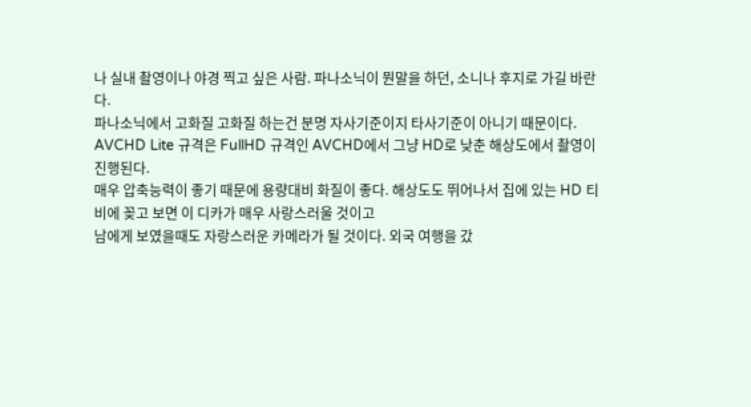나 실내 촬영이나 야경 찍고 싶은 사람. 파나소닉이 뭔말을 하던, 소니나 후지로 가길 바란다.
파나소닉에서 고화질 고화질 하는건 분명 자사기준이지 타사기준이 아니기 때문이다.
AVCHD Lite 규격은 FullHD 규격인 AVCHD에서 그냥 HD로 낮춘 해상도에서 촬영이 진행된다.
매우 압축능력이 좋기 때문에 용량대비 화질이 좋다. 해상도도 뛰어나서 집에 있는 HD 티비에 꽂고 보면 이 디카가 매우 사랑스러울 것이고
남에게 보였을때도 자랑스러운 카메라가 될 것이다. 외국 여행을 갔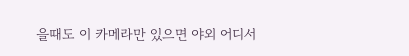을때도 이 카메라만 있으면 야외 어디서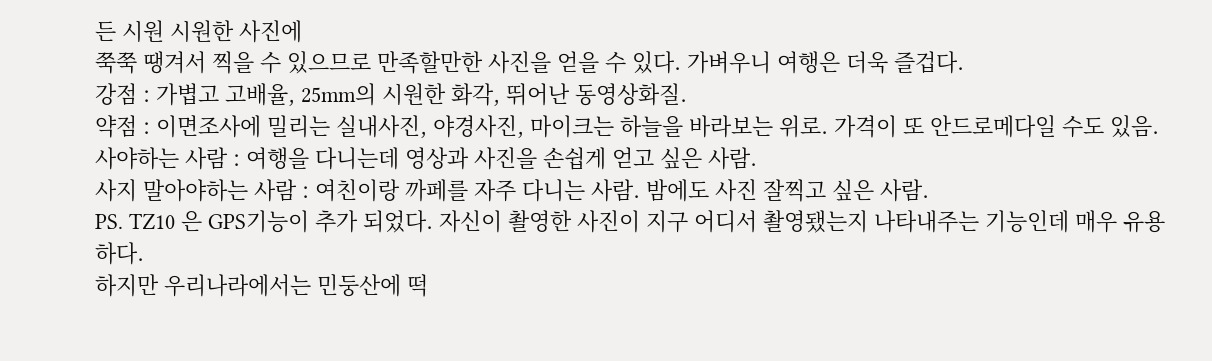든 시원 시원한 사진에
쭉쭉 땡겨서 찍을 수 있으므로 만족할만한 사진을 얻을 수 있다. 가벼우니 여행은 더욱 즐겁다.
강점 : 가볍고 고배율, 25mm의 시원한 화각, 뛰어난 동영상화질.
약점 : 이면조사에 밀리는 실내사진, 야경사진, 마이크는 하늘을 바라보는 위로. 가격이 또 안드로메다일 수도 있음.
사야하는 사람 : 여행을 다니는데 영상과 사진을 손쉽게 얻고 싶은 사람.
사지 말아야하는 사람 : 여친이랑 까페를 자주 다니는 사람. 밤에도 사진 잘찍고 싶은 사람.
PS. TZ10 은 GPS기능이 추가 되었다. 자신이 촬영한 사진이 지구 어디서 촬영됐는지 나타내주는 기능인데 매우 유용하다.
하지만 우리나라에서는 민둥산에 떡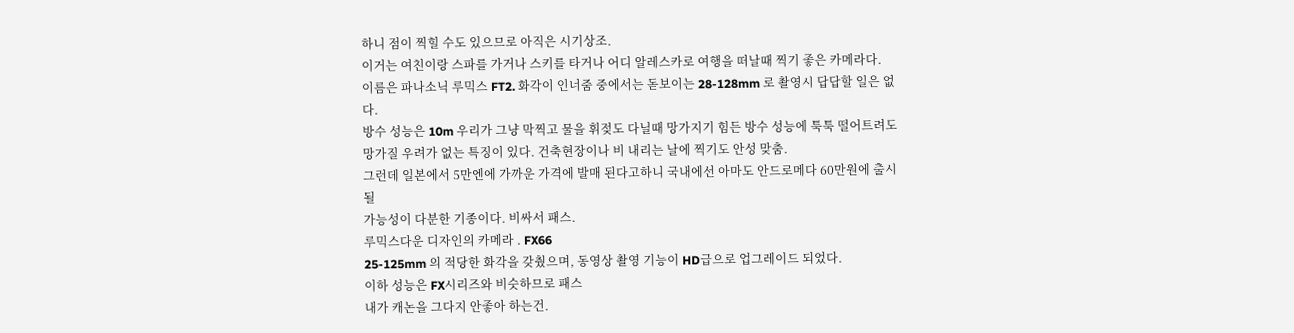하니 점이 찍힐 수도 있으므로 아직은 시기상조.
이거는 여친이랑 스파를 가거나 스키를 타거나 어디 알레스카로 여행을 떠날때 찍기 좋은 카메라다.
이름은 파나소닉 루믹스 FT2. 화각이 인너줌 중에서는 돋보이는 28-128mm 로 촬영시 답답할 일은 없다.
방수 성능은 10m 우리가 그냥 막찍고 물을 휘젖도 다닐때 망가지기 힘든 방수 성능에 툭툭 떨어트려도
망가질 우려가 없는 특징이 있다. 건축현장이나 비 내리는 날에 찍기도 안성 맞춤.
그런데 일본에서 5만엔에 가까운 가격에 발매 된다고하니 국내에선 아마도 안드로메다 60만원에 출시될
가능성이 다분한 기종이다. 비싸서 패스.
루믹스다운 디자인의 카메라 . FX66
25-125mm 의 적당한 화각을 갖췄으며, 동영상 촬영 기능이 HD급으로 업그레이드 되었다.
이하 성능은 FX시리즈와 비슷하므로 패스
내가 캐논을 그다지 안좋아 하는건.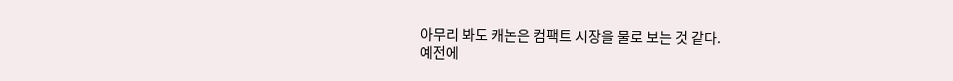아무리 봐도 캐논은 컴팩트 시장을 물로 보는 것 같다.
예전에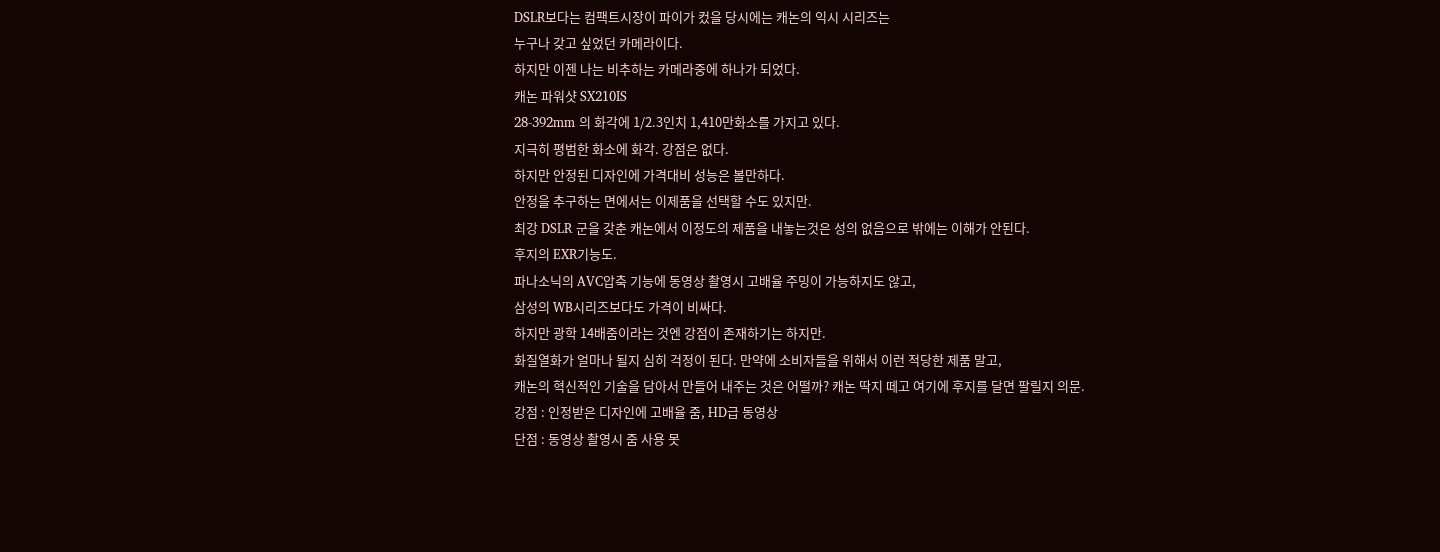DSLR보다는 컴팩트시장이 파이가 컸을 당시에는 캐논의 익시 시리즈는
누구나 갖고 싶었던 카메라이다.
하지만 이젠 나는 비추하는 카메라중에 하나가 되었다.
캐논 파워샷 SX210IS
28-392mm 의 화각에 1/2.3인치 1,410만화소를 가지고 있다.
지극히 평범한 화소에 화각. 강점은 없다.
하지만 안정된 디자인에 가격대비 성능은 볼만하다.
안정을 추구하는 면에서는 이제품을 선택할 수도 있지만.
최강 DSLR 군을 갖춘 캐논에서 이정도의 제품을 내놓는것은 성의 없음으로 밖에는 이해가 안된다.
후지의 EXR기능도.
파나소닉의 AVC압축 기능에 동영상 촬영시 고배율 주밍이 가능하지도 않고,
삼성의 WB시리즈보다도 가격이 비싸다.
하지만 광학 14배줌이라는 것엔 강점이 존재하기는 하지만.
화질열화가 얼마나 될지 심히 걱정이 된다. 만약에 소비자들을 위해서 이런 적당한 제품 말고,
캐논의 혁신적인 기술을 담아서 만들어 내주는 것은 어떨까? 캐논 딱지 떼고 여기에 후지를 달면 팔릴지 의문.
강점 : 인정받은 디자인에 고배율 줌, HD급 동영상
단점 : 동영상 촬영시 줌 사용 못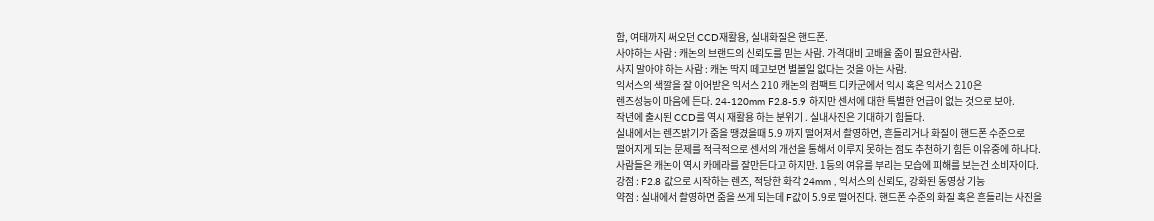함, 여태까지 써오던 CCD재활용, 실내화질은 핸드폰.
사야하는 사람 : 캐논의 브랜드의 신뢰도를 믿는 사람. 가격대비 고배율 줌이 필요한사람.
사지 말아야 하는 사람 : 캐논 딱지 떼고보면 별볼일 없다는 것을 아는 사람.
익서스의 색깔을 잘 이어받은 익서스 210 캐논의 컴팩트 디카군에서 익시 혹은 익서스 210은
렌즈성능이 마음에 든다. 24-120mm F2.8-5.9 하지만 센서에 대한 특별한 언급이 없는 것으로 보아.
작년에 출시된 CCD를 역시 재활용 하는 분위기 . 실내사진은 기대하기 힘들다.
실내에서는 렌즈밝기가 줌을 땡겼을때 5.9 까지 떨어져서 촬영하면, 흔들리거나 화질이 핸드폰 수준으로
떨어지게 되는 문제를 적극적으로 센서의 개선을 통해서 이루지 못하는 점도 추천하기 힘든 이유중에 하나다.
사람들은 캐논이 역시 카메라를 잘만든다고 하지만. 1등의 여유를 부리는 모습에 피해를 보는건 소비자이다.
강점 : F2.8 값으로 시작하는 렌즈, 적당한 화각 24mm , 익서스의 신뢰도, 강화된 동영상 기능
약점 : 실내에서 촬영하면 줌을 쓰게 되는데 F값이 5.9로 떨어진다. 핸드폰 수준의 화질 혹은 흔들리는 사진을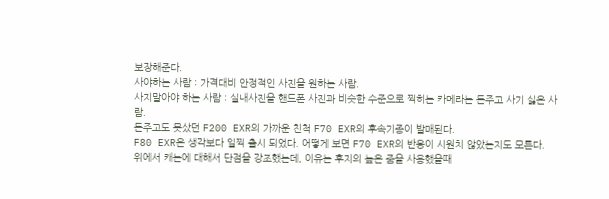보장해준다.
사야하는 사람 : 가격대비 안정적인 사진을 원하는 사람.
사지말아야 하는 사람 : 실내사진을 핸드폰 사진과 비슷한 수준으로 찍히는 카메라는 돈주고 사기 싫은 사람.
돈주고도 못샀던 F200 EXR의 가까운 친척 F70 EXR의 후속기종이 발매된다.
F80 EXR은 생각보다 일찍 출시 되었다. 어떻게 보면 F70 EXR의 반응이 시원치 않았는지도 모른다.
위에서 캐논에 대해서 단점을 강조했는데, 이유는 후지의 높은 줌을 사용했을때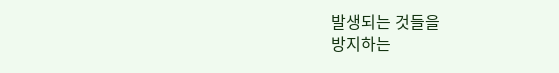발생되는 것들을
방지하는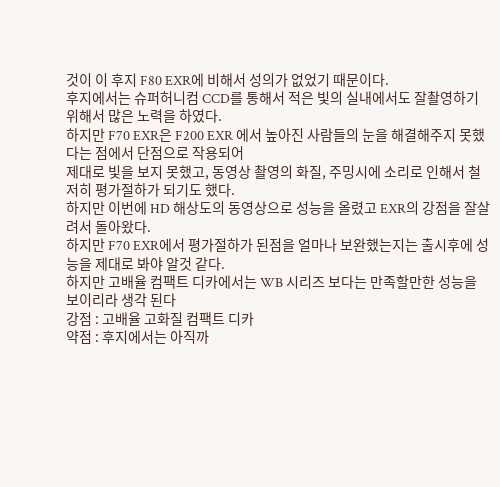것이 이 후지 F80 EXR에 비해서 성의가 없었기 때문이다.
후지에서는 슈퍼허니컴 CCD를 통해서 적은 빛의 실내에서도 잘촬영하기 위해서 많은 노력을 하였다.
하지만 F70 EXR은 F200 EXR 에서 높아진 사람들의 눈을 해결해주지 못했다는 점에서 단점으로 작용되어
제대로 빛을 보지 못했고, 동영상 촬영의 화질, 주밍시에 소리로 인해서 철저히 평가절하가 되기도 했다.
하지만 이번에 HD 해상도의 동영상으로 성능을 올렸고 EXR의 강점을 잘살려서 돌아왔다.
하지만 F70 EXR에서 평가절하가 된점을 얼마나 보완했는지는 출시후에 성능을 제대로 봐야 알것 같다.
하지만 고배율 컴팩트 디카에서는 WB 시리즈 보다는 만족할만한 성능을 보이리라 생각 된다
강점 : 고배율 고화질 컴팩트 디카
약점 : 후지에서는 아직까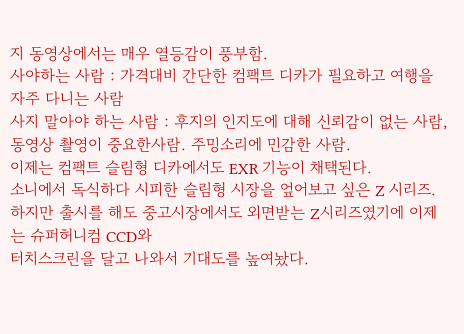지 동영상에서는 매우 열등감이 풍부함.
사야하는 사람 : 가격대비 간단한 컴팩트 디카가 필요하고 여행을 자주 다니는 사람
사지 말아야 하는 사람 : 후지의 인지도에 대해 신뢰감이 없는 사람, 동영상 촬영이 중요한사람. 주밍소리에 민감한 사람.
이제는 컴팩트 슬림형 디카에서도 EXR 기능이 채택된다.
소니에서 독식하다 시피한 슬림형 시장을 엎어보고 싶은 Z 시리즈.
하지만 출시를 해도 중고시장에서도 외면받는 Z시리즈였기에 이제는 슈퍼허니컴 CCD와
터치스크린을 달고 나와서 기대도를 높여놨다.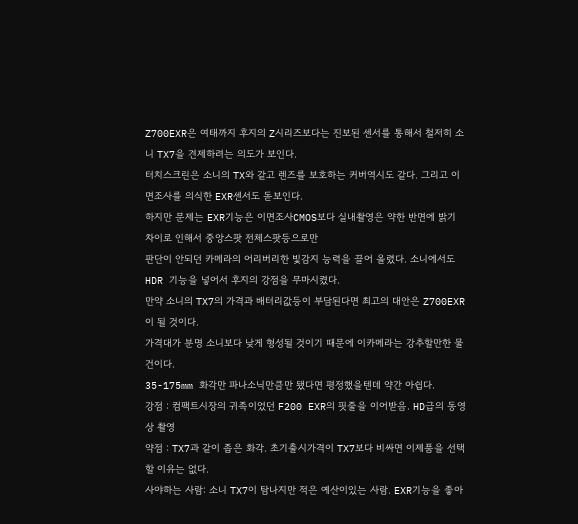Z700EXR은 여태까지 후지의 Z시리즈보다는 진보된 센서를 통해서 철저히 소니 TX7을 견제하려는 의도가 보인다.
터치스크린은 소니의 TX와 같고 렌즈를 보호하는 커버역시도 같다. 그리고 이면조사를 의식한 EXR센서도 돋보인다.
하지만 문제는 EXR기능은 이면조사CMOS보다 실내촬영은 약한 반면에 밝기 차이로 인해서 중앙스팟 전체스팟등으로만
판단이 안되던 카메라의 어리버리한 빛감지 능력을 끌어 올렸다. 소니에서도 HDR 기능을 넣어서 후지의 강점을 무마시켰다.
만약 소니의 TX7의 가격과 배터리값등이 부담된다면 최고의 대안은 Z700EXR이 될 것이다.
가격대가 분명 소니보다 낮게 형성될 것이기 때문에 이카메라는 강추할만한 물건이다.
35-175mm 화각만 파나소닉만큼만 됐다면 평정했을텐데 약간 아쉽다.
강점 : 컴팩트시장의 귀족이었던 F200 EXR의 핏줄을 이어받음. HD급의 동영상 촬영
약점 : TX7과 같이 좁은 화각. 초기출시가격이 TX7보다 비싸면 이제품을 선택할 이유는 없다.
사야하는 사람: 소니 TX7이 탐나지만 적은 예산이있는 사람. EXR기능을 좋아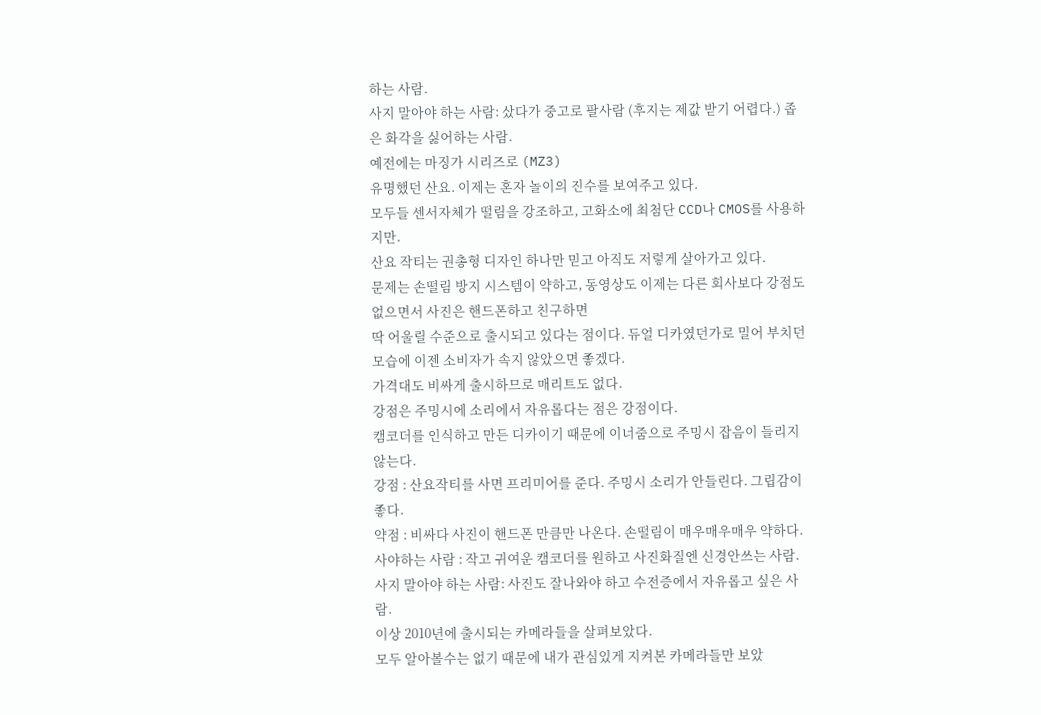하는 사람.
사지 말아야 하는 사람: 샀다가 중고로 팔사람 (후지는 제값 받기 어렵다.) 좁은 화각을 싫어하는 사람.
예전에는 마징가 시리즈로 (MZ3)
유명했던 산요. 이제는 혼자 놀이의 진수를 보여주고 있다.
모두들 센서자체가 떨림을 강조하고, 고화소에 최첨단 CCD나 CMOS를 사용하지만.
산요 작티는 권총형 디자인 하나만 믿고 아직도 저렇게 살아가고 있다.
문제는 손떨림 방지 시스템이 약하고, 동영상도 이제는 다른 회사보다 강점도 없으면서 사진은 핸드폰하고 친구하면
딱 어울릴 수준으로 출시되고 있다는 점이다. 듀얼 디카였던가로 밀어 부치던 모습에 이젠 소비자가 속지 않았으면 좋겠다.
가격대도 비싸게 출시하므로 매리트도 없다.
강점은 주밍시에 소리에서 자유롭다는 점은 강점이다.
캠코더를 인식하고 만든 디카이기 때문에 이너줌으로 주밍시 잡음이 들리지 않는다.
강점 : 산요작티를 사면 프리미어를 준다. 주밍시 소리가 안들린다. 그립감이 좋다.
약점 : 비싸다 사진이 핸드폰 만큼만 나온다. 손떨림이 매우매우매우 약하다.
사야하는 사람 : 작고 귀여운 캠코더를 원하고 사진화질엔 신경안쓰는 사람.
사지 말아야 하는 사람: 사진도 잘나와야 하고 수전증에서 자유롭고 싶은 사람.
이상 2010년에 출시되는 카메라들을 살펴보았다.
모두 알아볼수는 없기 때문에 내가 관심있게 지켜본 카메라들만 보았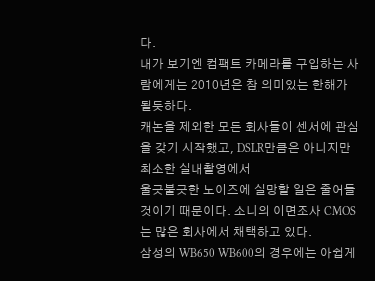다.
내가 보기엔 컴팩트 카메라를 구입하는 사람에게는 2010년은 참 의미있는 한해가 될듯하다.
캐논을 제외한 모든 회사들이 센서에 관심을 갖기 시작했고, DSLR만큼은 아니지만 최소한 실내촬영에서
울긋불긋한 노이즈에 실망할 일은 줄어들 것이기 때문이다. 소니의 이면조사 CMOS는 많은 회사에서 채택하고 있다.
삼성의 WB650 WB600의 경우에는 아쉽게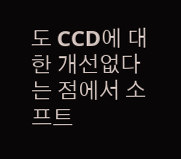도 CCD에 대한 개선없다는 점에서 소프트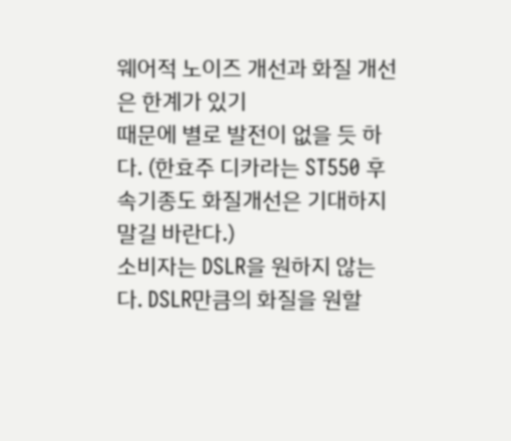웨어적 노이즈 개선과 화질 개선은 한계가 있기
때문에 별로 발전이 없을 듯 하다. (한효주 디카라는 ST550 후속기종도 화질개선은 기대하지 말길 바란다.)
소비자는 DSLR을 원하지 않는다. DSLR만큼의 화질을 원할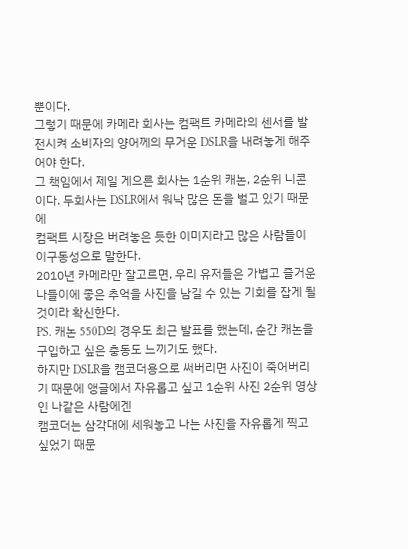뿐이다.
그렇기 때문에 카메라 회사는 컴팩트 카메라의 센서를 발전시켜 소비자의 양어께의 무거운 DSLR을 내려놓게 해주어야 한다.
그 책임에서 제일 게으른 회사는 1순위 캐논, 2순위 니콘이다. 두회사는 DSLR에서 워낙 많은 돈을 벌고 있기 때문에
컴팩트 시장은 버려놓은 듯한 이미지라고 많은 사람들이 이구동성으로 말한다.
2010년 카메라만 잘고르면, 우리 유저들은 가볍고 즐거운 나들이에 좋은 추억을 사진을 남길 수 있는 기회를 잡게 될것이라 확신한다.
PS. 캐논 550D의 경우도 최근 발표를 했는데, 순간 캐논을 구입하고 싶은 충동도 느끼기도 했다.
하지만 DSLR을 캠코더용으로 써버리면 사진이 죽어버리기 때문에 앵글에서 자유롭고 싶고 1순위 사진 2순위 영상인 나같은 사람에겐
캠코더는 삼각대에 세워놓고 나는 사진을 자유롭게 찍고 싶었기 때문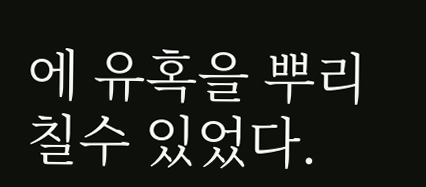에 유혹을 뿌리칠수 있었다.